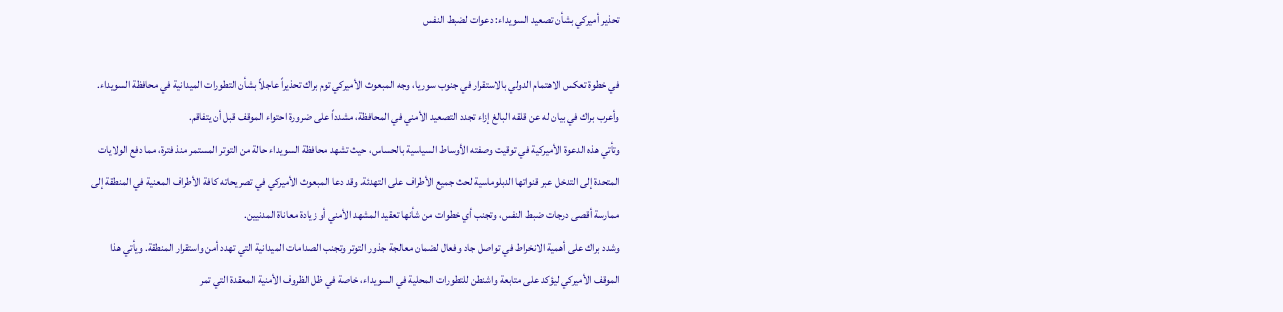تحذير أميركي بشأن تصعيد السويداء: دعوات لضبط النفس

في خطوة تعكس الاهتمام الدولي بالاستقرار في جنوب سوريا، وجه المبعوث الأميركي توم براك تحذيراً عاجلاً بشأن التطورات الميدانية في محافظة السويداء. وأعرب براك في بيان له عن قلقه البالغ إزاء تجدد التصعيد الأمني في المحافظة، مشدداً على ضرورة احتواء الموقف قبل أن يتفاقم.
وتأتي هذه الدعوة الأميركية في توقيت وصفته الأوساط السياسية بالحساس، حيث تشهد محافظة السويداء حالة من التوتر المستمر منذ فترة، مما دفع الولايات المتحدة إلى التدخل عبر قنواتها الدبلوماسية لحث جميع الأطراف على التهدئة. وقد دعا المبعوث الأميركي في تصريحاته كافة الأطراف المعنية في المنطقة إلى ممارسة أقصى درجات ضبط النفس، وتجنب أي خطوات من شأنها تعقيد المشهد الأمني أو زيادة معاناة المدنيين.
وشدد براك على أهمية الانخراط في تواصل جاد وفعال لضمان معالجة جذور التوتر وتجنب الصدامات الميدانية التي تهدد أمن واستقرار المنطقة. ويأتي هذا الموقف الأميركي ليؤكد على متابعة واشنطن للتطورات المحلية في السويداء، خاصة في ظل الظروف الأمنية المعقدة التي تمر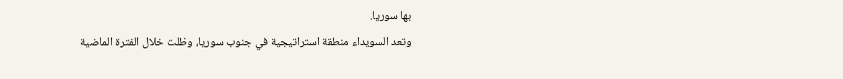بها سوريا.
وتعد السويداء منطقة استراتيجية في جنوب سوريا، وظلت خلال الفترة الماضية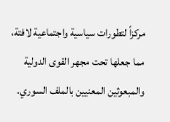مركزاً لتطورات سياسية واجتماعية لافتة، مما جعلها تحت مجهر القوى الدولية والمبعوثين المعنيين بالملف السوري.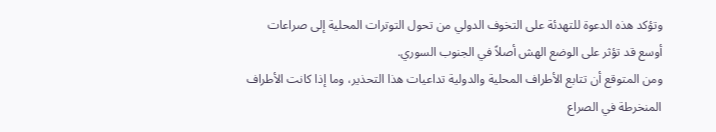وتؤكد هذه الدعوة للتهدئة على التخوف الدولي من تحول التوترات المحلية إلى صراعات أوسع قد تؤثر على الوضع الهش أصلاً في الجنوب السوري.
ومن المتوقع أن تتابع الأطراف المحلية والدولية تداعيات هذا التحذير، وما إذا كانت الأطراف المنخرطة في الصراع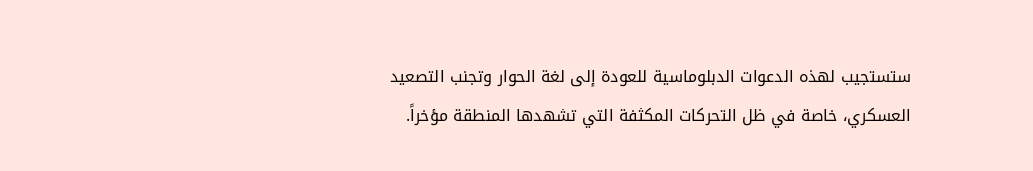ستستجيب لهذه الدعوات الدبلوماسية للعودة إلى لغة الحوار وتجنب التصعيد العسكري، خاصة في ظل التحركات المكثفة التي تشهدها المنطقة مؤخراً.